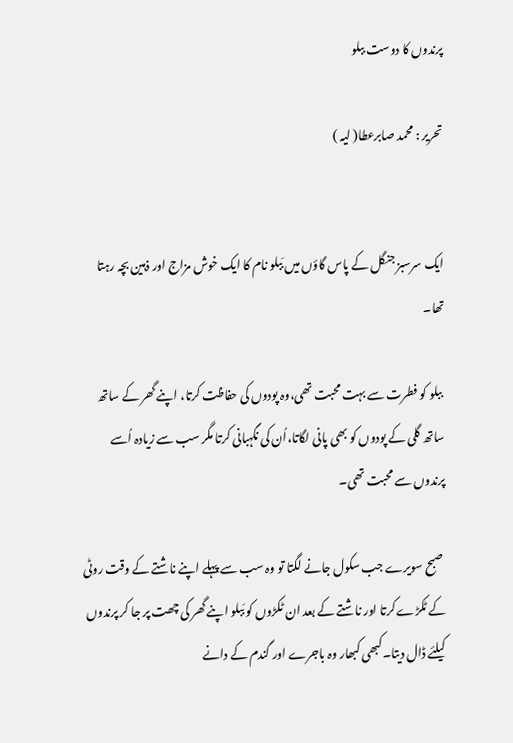پرندوں کا دوست ببلو

تحریر : محمد صابرعطا( لیہ )


ایک سرسبز جنگل کے پاس گاؤں میں بَبلو نام کا ایک خوش مزاج اور ذہین بچہ رہتا تھا۔

 ببلو کو فطرت سے بہت محبت تھی،وہ پودوں کی حفاظت کرتا، اپنے گھر کے ساتھ ساتھ گلی کے پودوں کو بھی پانی لگاتا،اُن کی نگہبانی کرتا مگر سب سے زیادہ اُسے پرندوں سے محبت تھی۔

 صبح سویرے جب سکول جانے لگتا تو وہ سب سے پہلے اپنے ناشتے کے وقت روٹی کے ٹکڑے کرتا اور ناشتے کے بعد ان ٹکڑوں کو بَبلو اپنے گھر کی چھت پر جا کر پرندوں کیلئے ڈال دیتا۔کبھی کبھار وہ باجرے اور گندم کے دانے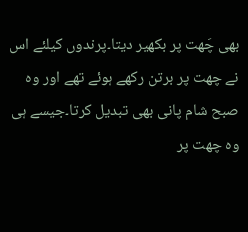بھی چَھت پر بکھیر دیتا۔پرندوں کیلئے اس نے چھت پر برتن رکھے ہوئے تھے اور وہ صبح شام پانی بھی تبدیل کرتا۔جیسے ہی وہ چھت پر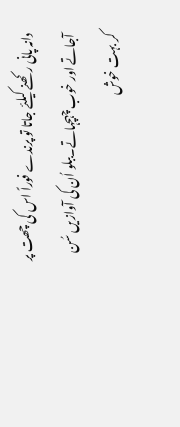دانہ پانی رکھنے کیلئے جاتا تو پرندے فوراً اس کی چھت پر آجاتے اور خوب چہچہاتے۔ببلو اُن کی آوازیں سُن کر بہت خوش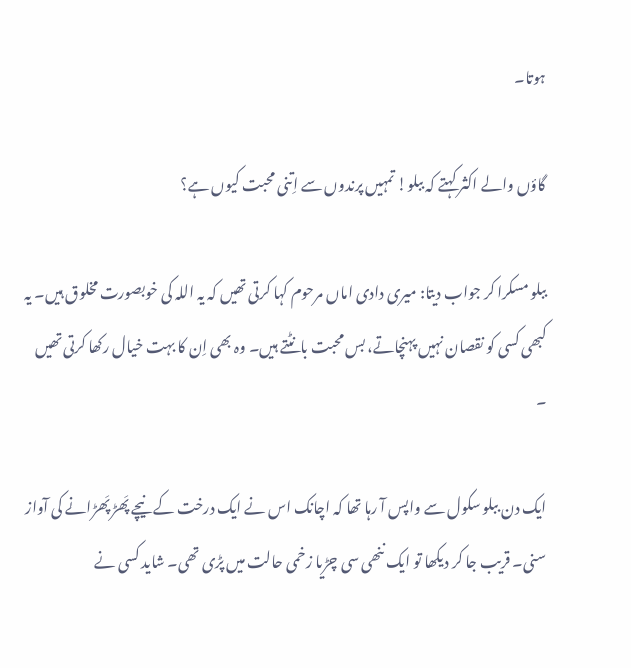ہوتا۔

گاؤں والے اکثر کہتے کہ ببلو! تمہیں پرندوں سے اِتنی محبت کیوں ہے؟

ببلو مسکرا کر جواب دیتا: میری دادی اماں مرحوم کہا کرتی تھیں کہ یہ اللہ کی خوبصورت مخلوق ہیں۔ یہ کبھی کسی کو نقصان نہیں پہنچاتے، بس محبت بانٹتے ہیں۔ وہ بھی اِن کا بہت خیال رکھا کرتی تھیں ۔

ایک دن ببلو سکول سے واپس آ رہا تھا کہ اچانک اس نے ایک درخت کے نیچے پَھڑ پَھڑانے کی آواز سنی۔ قریب جا کر دیکھا تو ایک ننھی سی چڑیا زخمی حالت میں پڑی تھی۔ شاید کسی نے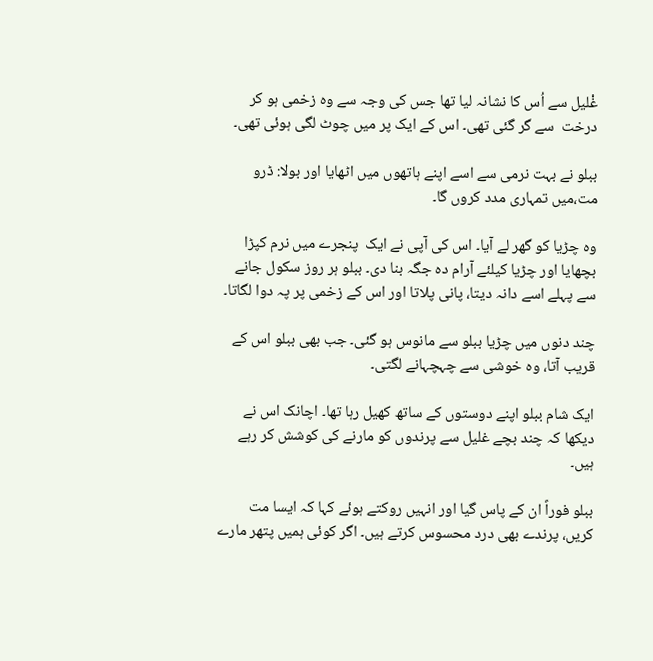غْلیل سے اُس کا نشانہ لیا تھا جس کی وجہ سے وہ زخمی ہو کر درخت  سے گر گئی تھی۔ اس کے ایک پر میں چوٹ لگی ہوئی تھی۔

ببلو نے بہت نرمی سے اسے اپنے ہاتھوں میں اٹھایا اور بولا: ڈرو مت،میں تمہاری مدد کروں گا۔

وہ چڑیا کو گھر لے آیا۔ اس کی آپی نے ایک  پنجرے میں نرم کپڑا بچھایا اور چڑیا کیلئے آرام دہ جگہ بنا دی۔ ببلو ہر روز سکول جانے سے پہلے اسے دانہ دیتا، پانی پلاتا اور اس کے زخمی پر پہ دوا لگاتا۔

چند دنوں میں چڑیا ببلو سے مانوس ہو گئی۔ جب بھی ببلو اس کے قریب آتا، وہ خوشی سے چہچہانے لگتی۔

ایک شام ببلو اپنے دوستوں کے ساتھ کھیل رہا تھا۔ اچانک اس نے دیکھا کہ چند بچے غلیل سے پرندوں کو مارنے کی کوشش کر رہے ہیں۔

ببلو فوراً ان کے پاس گیا اور انہیں روکتے ہوئے کہا کہ ایسا مت کریں، پرندے بھی درد محسوس کرتے ہیں۔ اگر کوئی ہمیں پتھر مارے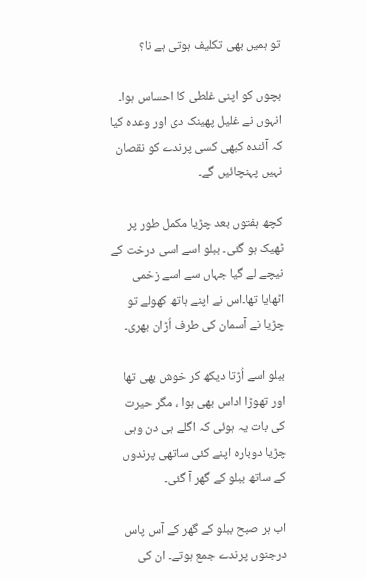تو ہمیں بھی تکلیف ہوتی ہے نا؟

بچوں کو اپنی غلطی کا احساس ہوا۔ انہوں نے غلیل پھینک دی اور وعدہ کیا کہ آئندہ کبھی کسی پرندے کو نقصان نہیں پہنچائیں گے۔

کچھ ہفتوں بعد چڑیا مکمل طور پر ٹھیک ہو گئی۔ ببلو اسے اسی درخت کے نیچے لے گیا جہاں سے اسے زخمی اٹھایا تھا۔اس نے اپنے ہاتھ کھولے تو چڑیا نے آسمان کی طرف اُڑان بھری۔

ببلو اسے اُڑتا دیکھ کر خوش بھی تھا اور تھوڑا اداس بھی ہوا ، مگر حیرت کی بات یہ ہوئی کہ اگلے ہی دن وہی چڑیا دوبارہ اپنے کئی ساتھی پرندوں کے ساتھ ببلو کے گھر آ گئی۔

اب ہر صبح ببلو کے گھر کے آس پاس درجنوں پرندے جمع ہوتے۔ ان کی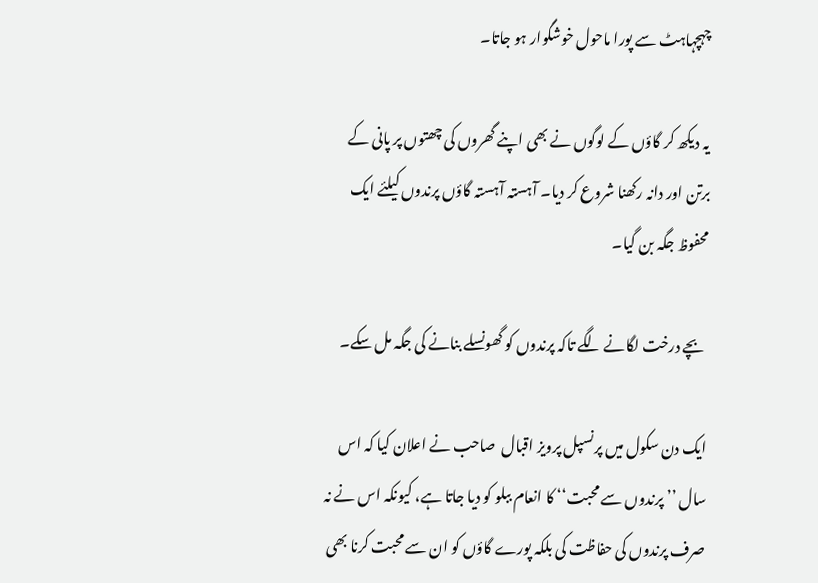چہچہاہٹ سے پورا ماحول خوشگوار ہو جاتا۔

یہ دیکھ کر گاؤں کے لوگوں نے بھی اپنے گھروں کی چھتوں پر پانی کے برتن اور دانہ رکھنا شروع کر دیا۔ آہستہ آہستہ گاؤں پرندوں کیلئے ایک محفوظ جگہ بن گیا۔

 بچے درخت لگانے لگے تاکہ پرندوں کو گھونسلے بنانے کی جگہ مل سکے۔

ایک دن سکول میں پرنسپل پرویز اقبال  صاحب نے اعلان کیا کہ اس سال ’’ پرندوں سے محبت‘‘ کا انعام ببلو کو دیا جاتا ہے، کیونکہ اس نے نہ صرف پرندوں کی حفاظت کی بلکہ پورے گاؤں کو ان سے محبت کرنا بھی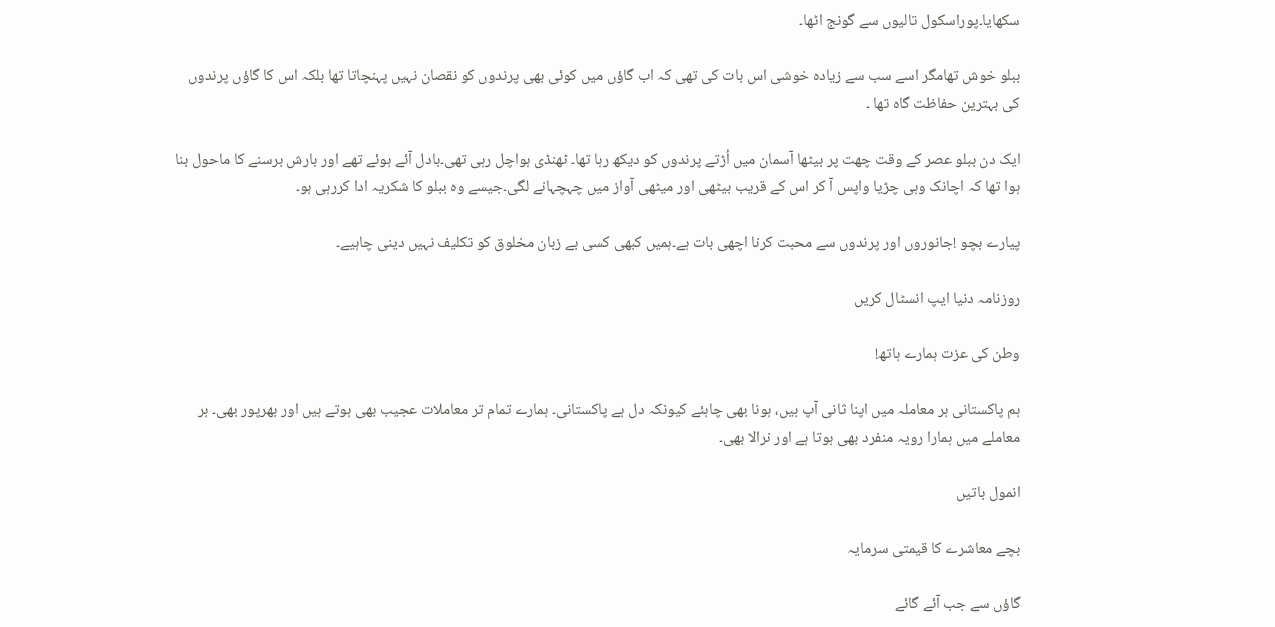سکھایا۔پوراسکول تالیوں سے گونج اٹھا۔

ببلو خوش تھامگر اسے سب سے زیادہ خوشی اس بات کی تھی کہ اب گاؤں میں کوئی بھی پرندوں کو نقصان نہیں پہنچاتا تھا بلکہ اس کا گاؤں پرندوں کی بہترین حفاظت گاہ تھا ۔

ایک دن ببلو عصر کے وقت چھت پر بیٹھا آسمان میں اُڑتے پرندوں کو دیکھ رہا تھا۔ ٹھنڈی ہواچل رہی تھی۔بادل آئے ہوئے تھے اور بارش برسنے کا ماحول بنا ہوا تھا کہ اچانک وہی چڑیا واپس آ کر اس کے قریب بیٹھی اور میٹھی آواز میں چہچہانے لگی۔جیسے وہ ببلو کا شکریہ ادا کررہی ہو۔

پیارے بچو !جانوروں اور پرندوں سے محبت کرنا اچھی بات ہے۔ہمیں کبھی کسی بے زبان مخلوق کو تکلیف نہیں دینی چاہیے۔

روزنامہ دنیا ایپ انسٹال کریں

وطن کی عزت ہمارے ہاتھ!

ہم پاکستانی ہر معاملہ میں اپنا ثانی آپ ہیں، ہونا بھی چاہئے کیونکہ دل ہے پاکستانی۔ ہمارے تمام تر معاملات عجیب بھی ہوتے ہیں اور بھرپور بھی۔ ہر معاملے میں ہمارا رویہ منفرد بھی ہوتا ہے اور نرالا بھی۔

انمول باتیں

بچے معاشرے کا قیمتی سرمایہ

گاؤں سے جب آئے گائے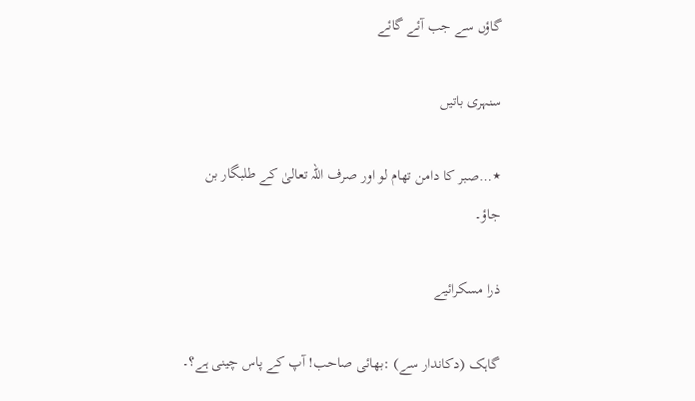گاؤں سے جب آئے گائے

سنہری باتیں

٭…صبر کا دامن تھام لو اور صرف اللہ تعالیٰ کے طلبگار بن جاؤ۔

ذرا مسکرائیے

گاہک (دکاندار سے) :بھائی صاحب! آپ کے پاس چینی ہے؟۔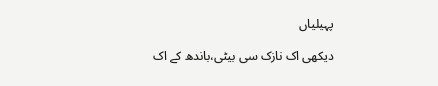پہیلیاں

دیکھی اک نازک سی بیٹی،باندھ کے اک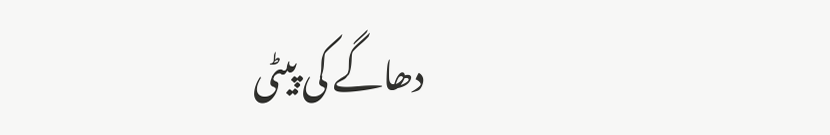دھاگے کی پیٹی